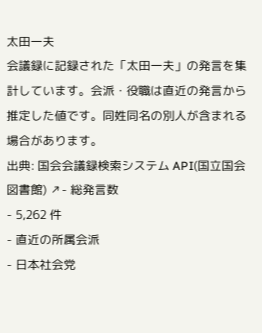太田一夫
会議録に記録された「太田一夫」の発言を集計しています。会派・役職は直近の発言から推定した値です。同姓同名の別人が含まれる場合があります。
出典: 国会会議録検索システム API(国立国会図書館) ↗- 総発言数
- 5,262 件
- 直近の所属会派
- 日本社会党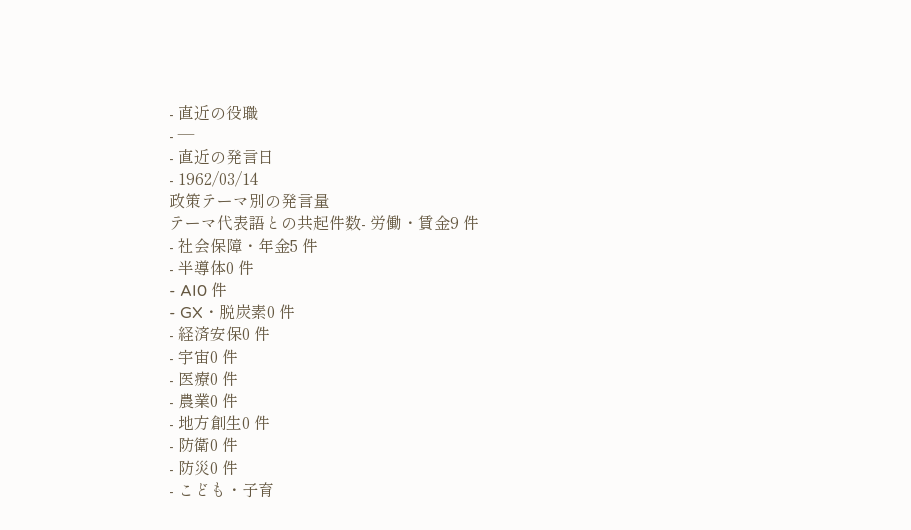- 直近の役職
- —
- 直近の発言日
- 1962/03/14
政策テーマ別の発言量
テーマ代表語との共起件数- 労働・賃金9 件
- 社会保障・年金5 件
- 半導体0 件
- AI0 件
- GX・脱炭素0 件
- 経済安保0 件
- 宇宙0 件
- 医療0 件
- 農業0 件
- 地方創生0 件
- 防衛0 件
- 防災0 件
- こども・子育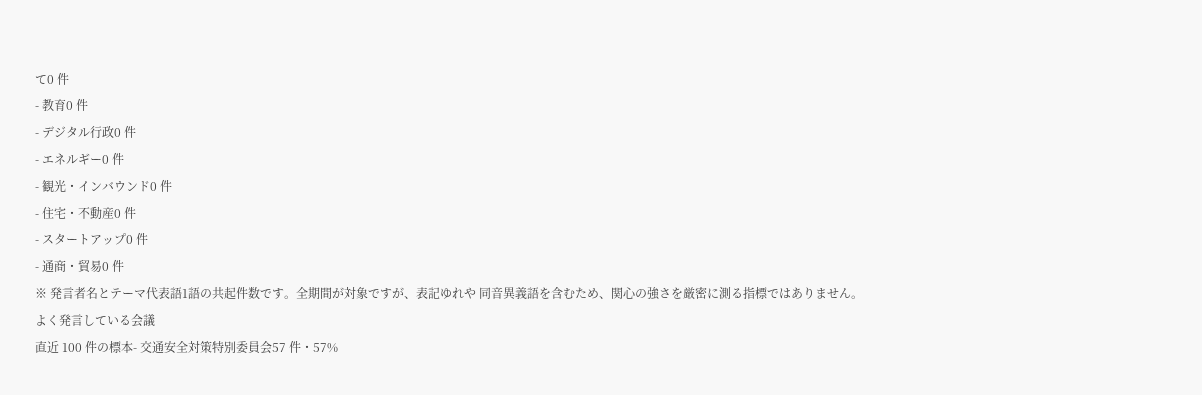て0 件
- 教育0 件
- デジタル行政0 件
- エネルギー0 件
- 観光・インバウンド0 件
- 住宅・不動産0 件
- スタートアップ0 件
- 通商・貿易0 件
※ 発言者名とテーマ代表語1語の共起件数です。全期間が対象ですが、表記ゆれや 同音異義語を含むため、関心の強さを厳密に測る指標ではありません。
よく発言している会議
直近 100 件の標本- 交通安全対策特別委員会57 件・57%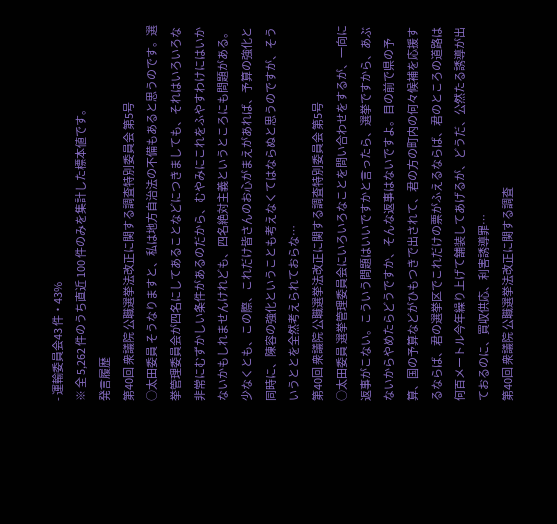- 運輸委員会43 件・43%
※ 全 5,262 件のうち直近 100 件のみを集計した標本値です。
発言履歴
第40回 衆議院 公職選挙法改正に関する調査特別委員会 第5号
○太田委員 そうなりますと、私は地方自治法の不備もあると思うのです。選挙管理委員会が四名にしてあることなどにつきましても、それはいろいろな非常にむずかしい条件があるのだから、むやみにこれをふやすわけにはいかないかもしれませんけれども、四名絶対主義というところにも問題がある。少なくとも、この際、これだけ皆さんのお心がまえがあれば、予算の強化と同時に、陳容の強化ということも考えなくてはならぬと思うのですが、そういうととを全然考えられておらな…
第40回 衆議院 公職選挙法改正に関する調査特別委員会 第5号
○太田委員 選挙管理委員会にいろいろなことを問い合わせをするが、一向に返事がこない。こういう問題はいいですかと言ったら、選挙ですから、あぶないからやめたらどうですか、そんな返事はないですよ。目の前で県の予算、国の予算などがひもつきで出されて、君の方の町内の何々候補を応援するならば、君の選挙区でこれだけの票がふえるならば、君のところの道路は何百メートル今年繰り上げて舗装してあげるが、どうだ、公然たる誘導が出ておるのに、買収供応、利害誘導罪…
第40回 衆議院 公職選挙法改正に関する調査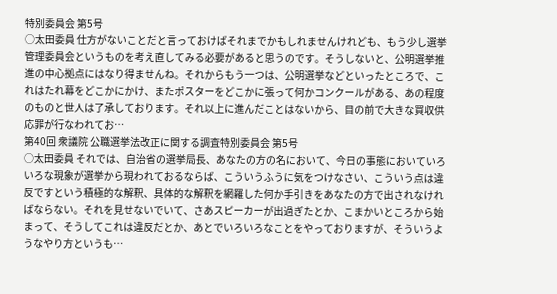特別委員会 第5号
○太田委員 仕方がないことだと言っておけばそれまでかもしれませんけれども、もう少し選挙管理委員会というものを考え直してみる必要があると思うのです。そうしないと、公明選挙推進の中心拠点にはなり得ませんね。それからもう一つは、公明選挙などといったところで、これはたれ幕をどこかにかけ、またポスターをどこかに張って何かコンクールがある、あの程度のものと世人は了承しております。それ以上に進んだことはないから、目の前で大きな買収供応罪が行なわれてお…
第40回 衆議院 公職選挙法改正に関する調査特別委員会 第5号
○太田委員 それでは、自治省の選挙局長、あなたの方の名において、今日の事態においていろいろな現象が選挙から現われておるならば、こういうふうに気をつけなさい、こういう点は違反ですという積極的な解釈、具体的な解釈を網羅した何か手引きをあなたの方で出されなければならない。それを見せないでいて、さあスピーカーが出過ぎたとか、こまかいところから始まって、そうしてこれは違反だとか、あとでいろいろなことをやっておりますが、そういうようなやり方というも…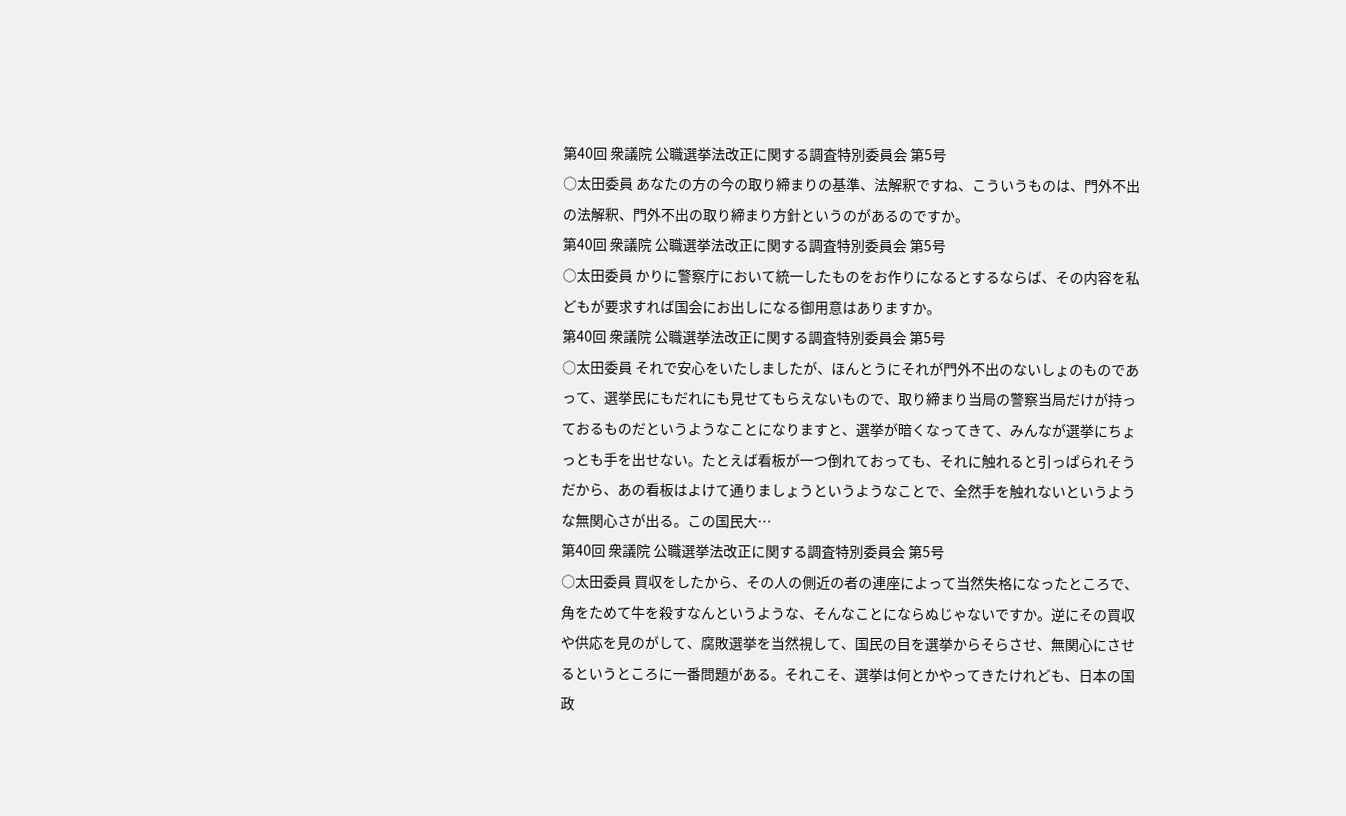第40回 衆議院 公職選挙法改正に関する調査特別委員会 第5号
○太田委員 あなたの方の今の取り締まりの基準、法解釈ですね、こういうものは、門外不出の法解釈、門外不出の取り締まり方針というのがあるのですか。
第40回 衆議院 公職選挙法改正に関する調査特別委員会 第5号
○太田委員 かりに警察庁において統一したものをお作りになるとするならば、その内容を私どもが要求すれば国会にお出しになる御用意はありますか。
第40回 衆議院 公職選挙法改正に関する調査特別委員会 第5号
○太田委員 それで安心をいたしましたが、ほんとうにそれが門外不出のないしょのものであって、選挙民にもだれにも見せてもらえないもので、取り締まり当局の警察当局だけが持っておるものだというようなことになりますと、選挙が暗くなってきて、みんなが選挙にちょっとも手を出せない。たとえば看板が一つ倒れておっても、それに触れると引っぱられそうだから、あの看板はよけて通りましょうというようなことで、全然手を触れないというような無関心さが出る。この国民大…
第40回 衆議院 公職選挙法改正に関する調査特別委員会 第5号
○太田委員 買収をしたから、その人の側近の者の連座によって当然失格になったところで、角をためて牛を殺すなんというような、そんなことにならぬじゃないですか。逆にその買収や供応を見のがして、腐敗選挙を当然視して、国民の目を選挙からそらさせ、無関心にさせるというところに一番問題がある。それこそ、選挙は何とかやってきたけれども、日本の国政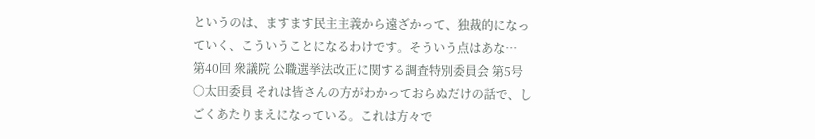というのは、ますます民主主義から遠ざかって、独裁的になっていく、こういうことになるわけです。そういう点はあな…
第40回 衆議院 公職選挙法改正に関する調査特別委員会 第5号
○太田委員 それは皆さんの方がわかっておらぬだけの話で、しごくあたりまえになっている。これは方々で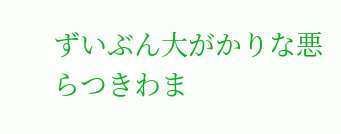ずいぶん大がかりな悪らつきわま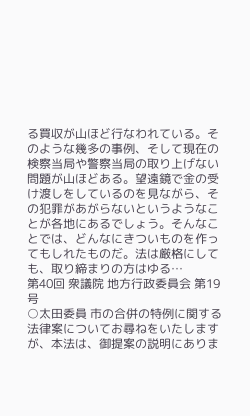る買収が山ほど行なわれている。そのような幾多の事例、そして現在の検察当局や警察当局の取り上げない問題が山ほどある。望遠鏡で金の受け渡しをしているのを見ながら、その犯罪があがらないというようなことが各地にあるでしょう。そんなことでは、どんなにきついものを作ってもしれたものだ。法は厳格にしても、取り締まりの方はゆる…
第40回 衆議院 地方行政委員会 第19号
○太田委員 市の合併の特例に関する法律案についてお尋ねをいたしますが、本法は、御提案の説明にありま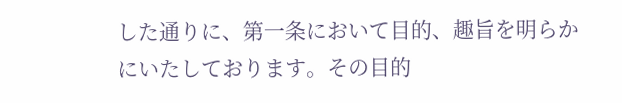した通りに、第一条において目的、趣旨を明らかにいたしております。その目的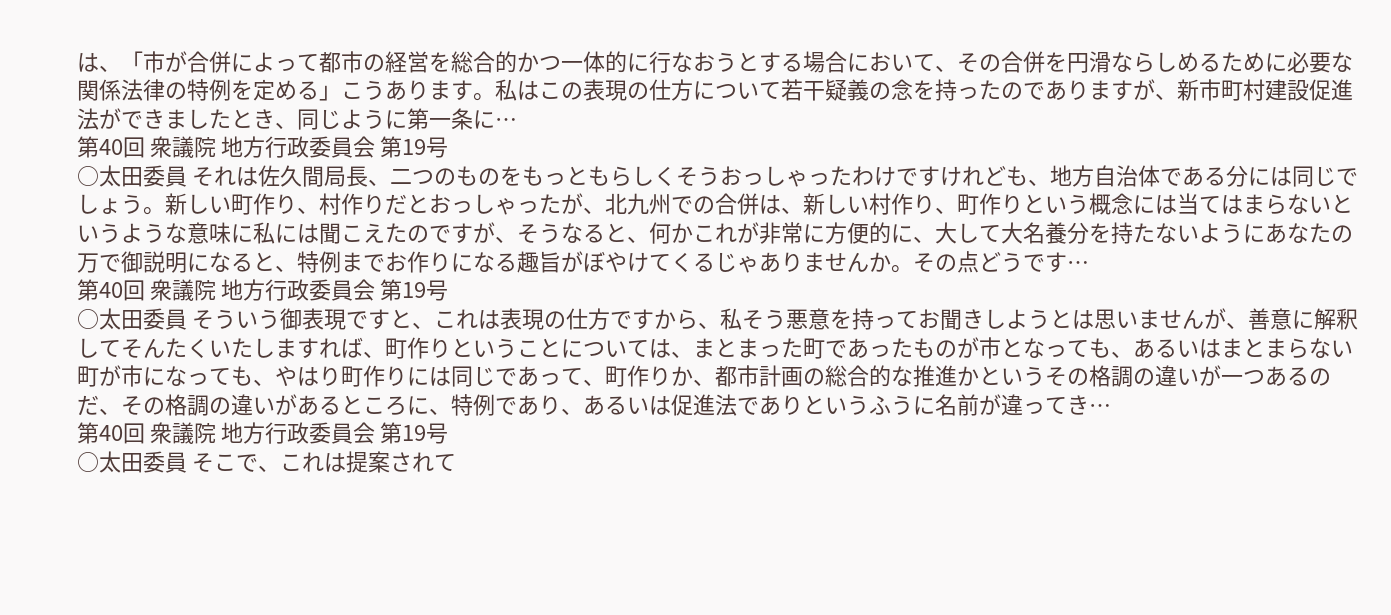は、「市が合併によって都市の経営を総合的かつ一体的に行なおうとする場合において、その合併を円滑ならしめるために必要な関係法律の特例を定める」こうあります。私はこの表現の仕方について若干疑義の念を持ったのでありますが、新市町村建設促進法ができましたとき、同じように第一条に…
第40回 衆議院 地方行政委員会 第19号
○太田委員 それは佐久間局長、二つのものをもっともらしくそうおっしゃったわけですけれども、地方自治体である分には同じでしょう。新しい町作り、村作りだとおっしゃったが、北九州での合併は、新しい村作り、町作りという概念には当てはまらないというような意味に私には聞こえたのですが、そうなると、何かこれが非常に方便的に、大して大名養分を持たないようにあなたの万で御説明になると、特例までお作りになる趣旨がぼやけてくるじゃありませんか。その点どうです…
第40回 衆議院 地方行政委員会 第19号
○太田委員 そういう御表現ですと、これは表現の仕方ですから、私そう悪意を持ってお聞きしようとは思いませんが、善意に解釈してそんたくいたしますれば、町作りということについては、まとまった町であったものが市となっても、あるいはまとまらない町が市になっても、やはり町作りには同じであって、町作りか、都市計画の総合的な推進かというその格調の違いが一つあるのだ、その格調の違いがあるところに、特例であり、あるいは促進法でありというふうに名前が違ってき…
第40回 衆議院 地方行政委員会 第19号
○太田委員 そこで、これは提案されて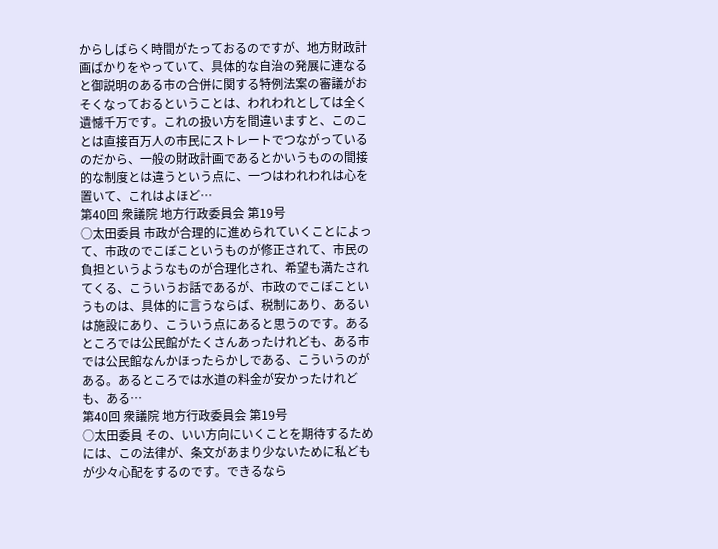からしばらく時間がたっておるのですが、地方財政計画ばかりをやっていて、具体的な自治の発展に連なると御説明のある市の合併に関する特例法案の審議がおそくなっておるということは、われわれとしては全く遺憾千万です。これの扱い方を間違いますと、このことは直接百万人の市民にストレートでつながっているのだから、一般の財政計画であるとかいうものの間接的な制度とは違うという点に、一つはわれわれは心を置いて、これはよほど…
第40回 衆議院 地方行政委員会 第19号
○太田委員 市政が合理的に進められていくことによって、市政のでこぼこというものが修正されて、市民の負担というようなものが合理化され、希望も満たされてくる、こういうお話であるが、市政のでこぼこというものは、具体的に言うならば、税制にあり、あるいは施設にあり、こういう点にあると思うのです。あるところでは公民館がたくさんあったけれども、ある市では公民館なんかほったらかしである、こういうのがある。あるところでは水道の料金が安かったけれども、ある…
第40回 衆議院 地方行政委員会 第19号
○太田委員 その、いい方向にいくことを期待するためには、この法律が、条文があまり少ないために私どもが少々心配をするのです。できるなら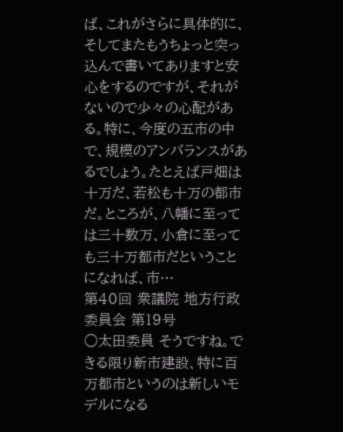ば、これがさらに具体的に、そしてまたもうちょっと突っ込んで書いてありますと安心をするのですが、それがないので少々の心配がある。特に、今度の五市の中で、規模のアンバランスがあるでしょう。たとえば戸畑は十万だ、若松も十万の都市だ。ところが、八幡に至っては三十数万、小倉に至っても三十万都市だということになれば、市…
第40回 衆議院 地方行政委員会 第19号
○太田委員 そうですね。できる限り新市建設、特に百万都市というのは新しいモデルになる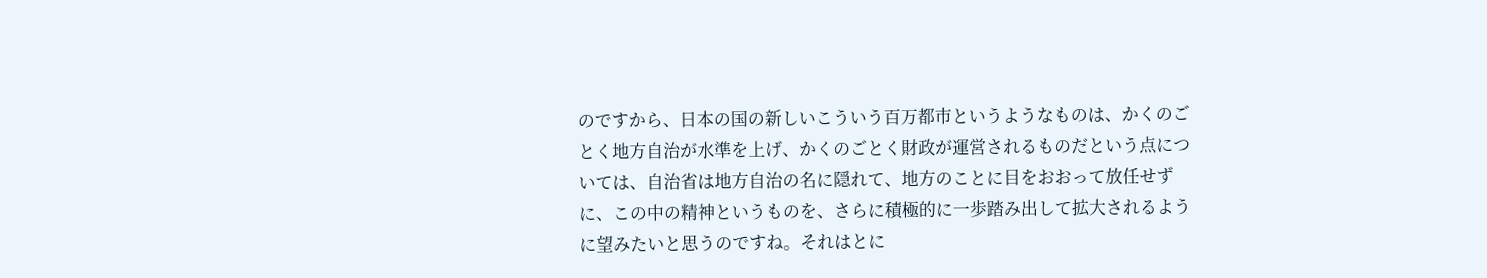のですから、日本の国の新しいこういう百万都市というようなものは、かくのごとく地方自治が水準を上げ、かくのごとく財政が運営されるものだという点については、自治省は地方自治の名に隠れて、地方のことに目をおおって放任せずに、この中の精神というものを、さらに積極的に一歩踏み出して拡大されるように望みたいと思うのですね。それはとに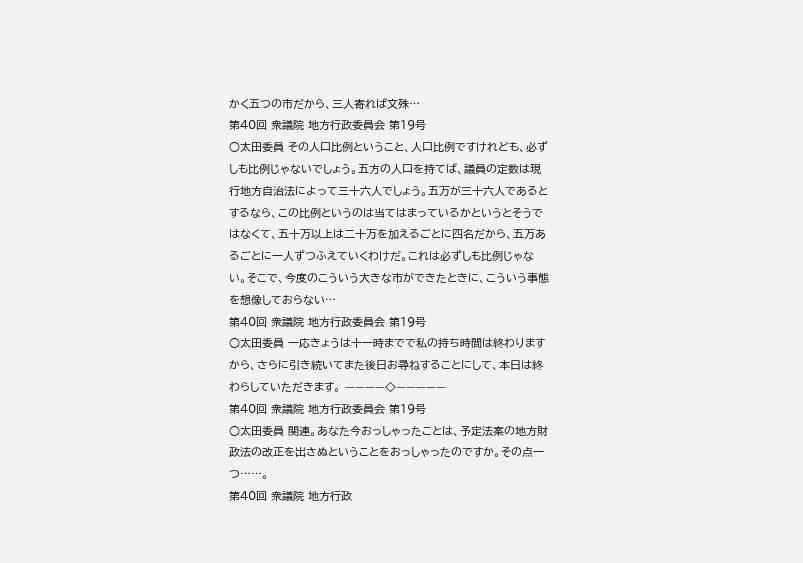かく五つの市だから、三人寄れば文殊…
第40回 衆議院 地方行政委員会 第19号
○太田委員 その人口比例ということ、人口比例ですけれども、必ずしも比例じゃないでしょう。五方の人口を持てば、議員の定数は現行地方自治法によって三十六人でしょう。五万が三十六人であるとするなら、この比例というのは当てはまっているかというとそうではなくて、五十万以上は二十万を加えるごとに四名だから、五万あるごとに一人ずつふえていくわけだ。これは必ずしも比例じゃない。そこで、今度のこういう大きな市ができたときに、こういう事態を想像しておらない…
第40回 衆議院 地方行政委員会 第19号
○太田委員 一応きょうは十一時までで私の持ち時間は終わりますから、さらに引き続いてまた後日お尋ねすることにして、本日は終わらしていただきます。 ————◇—————
第40回 衆議院 地方行政委員会 第19号
○太田委員 関連。あなた今おっしゃったことは、予定法案の地方財政法の改正を出さぬということをおっしゃったのですか。その点一つ……。
第40回 衆議院 地方行政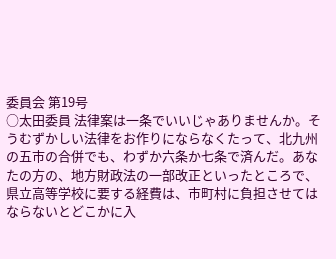委員会 第19号
○太田委員 法律案は一条でいいじゃありませんか。そうむずかしい法律をお作りにならなくたって、北九州の五市の合併でも、わずか六条か七条で済んだ。あなたの方の、地方財政法の一部改正といったところで、県立高等学校に要する経費は、市町村に負担させてはならないとどこかに入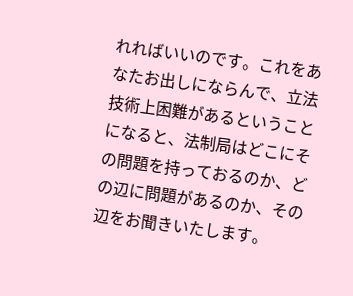れればいいのです。これをあなたお出しにならんで、立法技術上困難があるということになると、法制局はどこにその問題を持っておるのか、どの辺に問題があるのか、その辺をお聞きいたします。